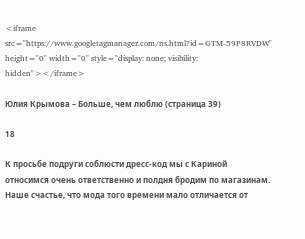<iframe src="https://www.googletagmanager.com/ns.html?id=GTM-59P8RVDW" height="0" width="0" style="display: none; visibility: hidden"></iframe>

Юлия Крымова – Больше, чем люблю (страница 39)

18

К просьбе подруги соблюсти дресс-код мы с Кариной относимся очень ответственно и полдня бродим по магазинам. Наше счастье, что мода того времени мало отличается от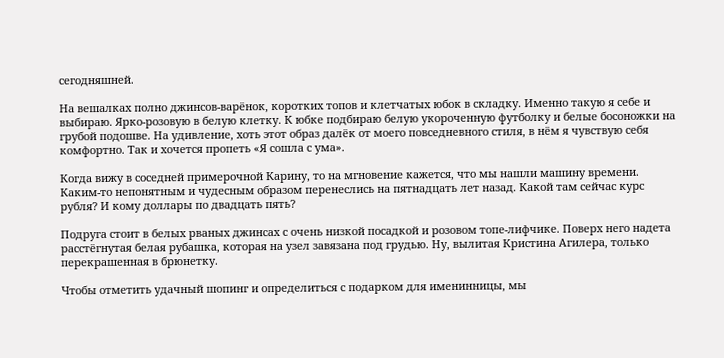сегодняшней.

На вешалках полно джинсов-варёнок, коротких топов и клетчатых юбок в складку. Именно такую я себе и выбираю. Ярко-розовую в белую клетку. К юбке подбираю белую укороченную футболку и белые босоножки на грубой подошве. На удивление, хоть этот образ далёк от моего повседневного стиля, в нём я чувствую себя комфортно. Так и хочется пропеть «Я сошла с ума».

Когда вижу в соседней примерочной Карину, то на мгновение кажется, что мы нашли машину времени. Каким-то непонятным и чудесным образом перенеслись на пятнадцать лет назад. Какой там сейчас курс рубля? И кому доллары по двадцать пять?

Подруга стоит в белых рваных джинсах с очень низкой посадкой и розовом топе-лифчике. Поверх него надета расстёгнутая белая рубашка, которая на узел завязана под грудью. Ну, вылитая Кристина Агилера, только перекрашенная в брюнетку.

Чтобы отметить удачный шопинг и определиться с подарком для именинницы, мы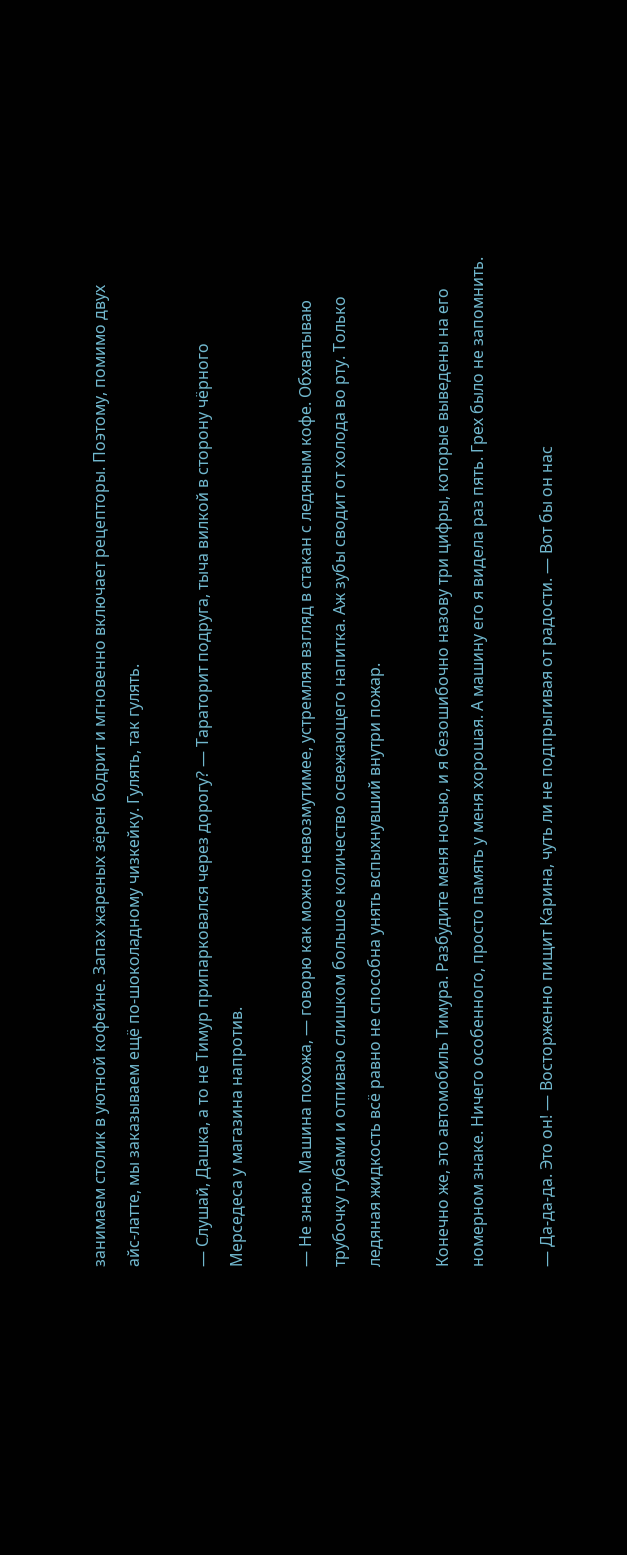занимаем столик в уютной кофейне. Запах жареных зёрен бодрит и мгновенно включает рецепторы. Поэтому, помимо двух айс-латте, мы заказываем ещё по-шоколадному чизкейку. Гулять, так гулять.

— Слушай, Дашка, а то не Тимур припарковался через дорогу? — Тараторит подруга, тыча вилкой в сторону чёрного Мерседеса у магазина напротив.

— Не знаю. Машина похожа, — говорю как можно невозмутимее, устремляя взгляд в стакан с ледяным кофе. Обхватываю трубочку губами и отпиваю слишком большое количество освежающего напитка. Аж зубы сводит от холода во рту. Только ледяная жидкость всё равно не способна унять вспыхнувший внутри пожар.

Конечно же, это автомобиль Тимура. Разбудите меня ночью, и я безошибочно назову три цифры, которые выведены на его номерном знаке. Ничего особенного, просто память у меня хорошая. А машину его я видела раз пять. Грех было не запомнить.

— Да-да-да. Это он! — Восторженно пищит Карина, чуть ли не подпрыгивая от радости. — Вот бы он нас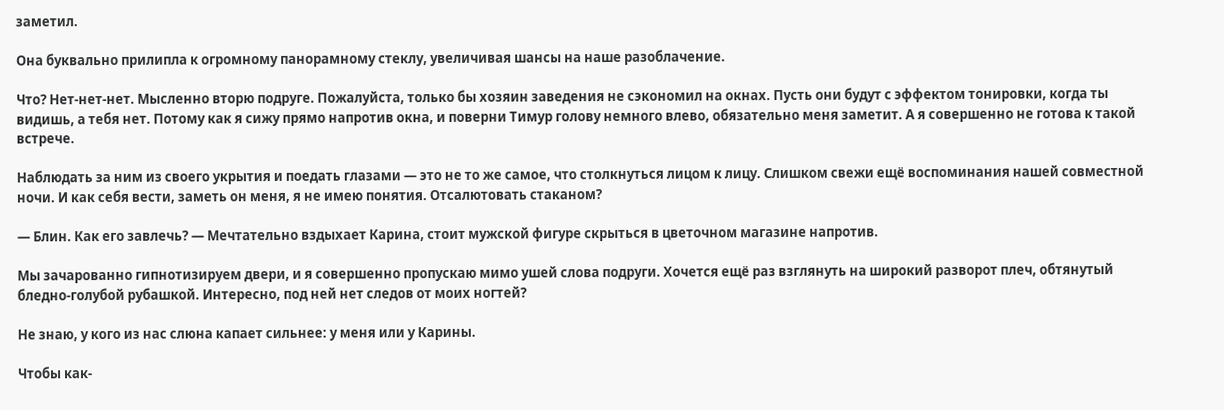заметил.

Она буквально прилипла к огромному панорамному стеклу, увеличивая шансы на наше разоблачение.

Что? Нет-нет-нет. Мысленно вторю подруге. Пожалуйста, только бы хозяин заведения не сэкономил на окнах. Пусть они будут с эффектом тонировки, когда ты видишь, а тебя нет. Потому как я сижу прямо напротив окна, и поверни Тимур голову немного влево, обязательно меня заметит. А я совершенно не готова к такой встрече.

Наблюдать за ним из своего укрытия и поедать глазами — это не то же самое, что столкнуться лицом к лицу. Слишком свежи ещё воспоминания нашей совместной ночи. И как себя вести, заметь он меня, я не имею понятия. Отсалютовать стаканом?

— Блин. Как его завлечь? — Мечтательно вздыхает Карина, стоит мужской фигуре скрыться в цветочном магазине напротив.

Мы зачарованно гипнотизируем двери, и я совершенно пропускаю мимо ушей слова подруги. Хочется ещё раз взглянуть на широкий разворот плеч, обтянутый бледно-голубой рубашкой. Интересно, под ней нет следов от моих ногтей?

Не знаю, у кого из нас слюна капает сильнее: у меня или у Карины.

Чтобы как-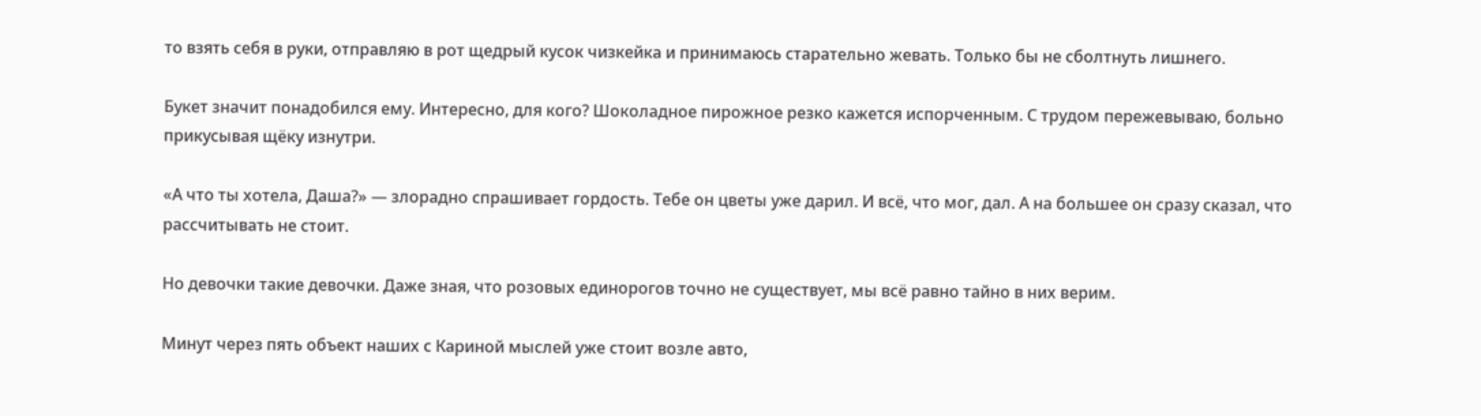то взять себя в руки, отправляю в рот щедрый кусок чизкейка и принимаюсь старательно жевать. Только бы не сболтнуть лишнего.

Букет значит понадобился ему. Интересно, для кого? Шоколадное пирожное резко кажется испорченным. С трудом пережевываю, больно прикусывая щёку изнутри.

«А что ты хотела, Даша?» — злорадно спрашивает гордость. Тебе он цветы уже дарил. И всё, что мог, дал. А на большее он сразу сказал, что рассчитывать не стоит.

Но девочки такие девочки. Даже зная, что розовых единорогов точно не существует, мы всё равно тайно в них верим.

Минут через пять объект наших с Кариной мыслей уже стоит возле авто,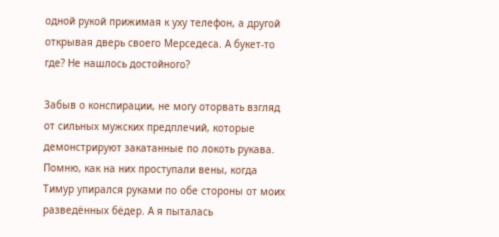одной рукой прижимая к уху телефон, а другой открывая дверь своего Мерседеса. А букет-то где? Не нашлось достойного?

Забыв о конспирации, не могу оторвать взгляд от сильных мужских предплечий, которые демонстрируют закатанные по локоть рукава. Помню, как на них проступали вены, когда Тимур упирался руками по обе стороны от моих разведённых бёдер. А я пыталась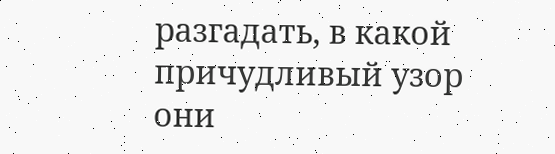разгадать, в какой причудливый узор они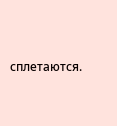сплетаются.